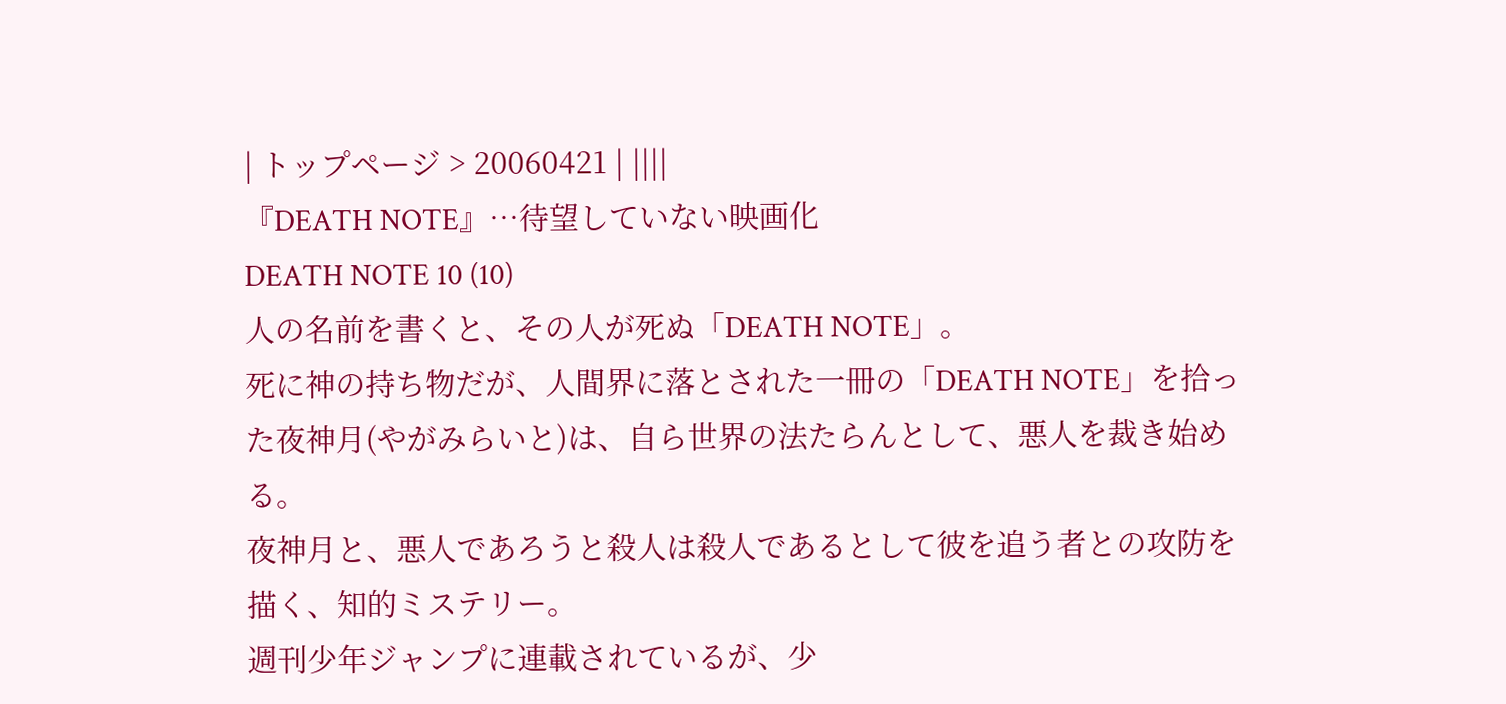| トップページ > 20060421 | ||||
『DEATH NOTE』…待望していない映画化
DEATH NOTE 10 (10)
人の名前を書くと、その人が死ぬ「DEATH NOTE」。
死に神の持ち物だが、人間界に落とされた一冊の「DEATH NOTE」を拾った夜神月(やがみらいと)は、自ら世界の法たらんとして、悪人を裁き始める。
夜神月と、悪人であろうと殺人は殺人であるとして彼を追う者との攻防を描く、知的ミステリー。
週刊少年ジャンプに連載されているが、少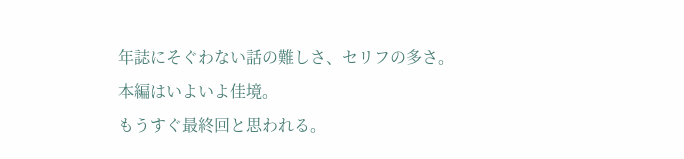年誌にそぐわない話の難しさ、セリフの多さ。
本編はいよいよ佳境。
もうすぐ最終回と思われる。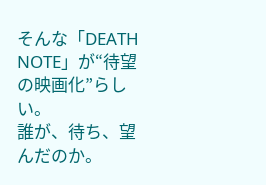そんな「DEATH NOTE」が“待望の映画化”らしい。
誰が、待ち、望んだのか。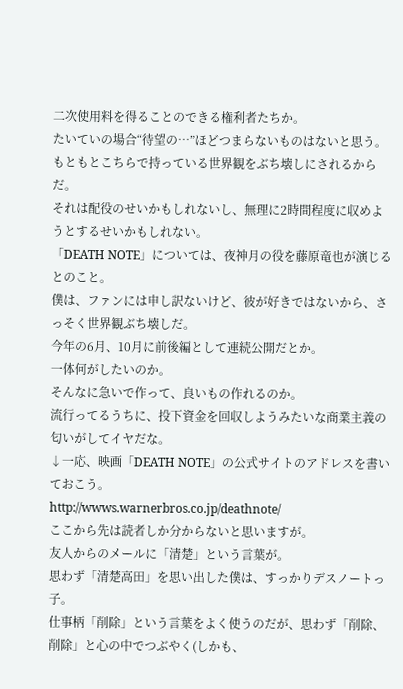二次使用料を得ることのできる権利者たちか。
たいていの場合“待望の…”ほどつまらないものはないと思う。
もともとこちらで持っている世界観をぶち壊しにされるからだ。
それは配役のせいかもしれないし、無理に2時間程度に収めようとするせいかもしれない。
「DEATH NOTE」については、夜神月の役を藤原竜也が演じるとのこと。
僕は、ファンには申し訳ないけど、彼が好きではないから、さっそく世界観ぶち壊しだ。
今年の6月、10月に前後編として連続公開だとか。
一体何がしたいのか。
そんなに急いで作って、良いもの作れるのか。
流行ってるうちに、投下資金を回収しようみたいな商業主義の匂いがしてイヤだな。
↓一応、映画「DEATH NOTE」の公式サイトのアドレスを書いておこう。
http://wwws.warnerbros.co.jp/deathnote/
ここから先は読者しか分からないと思いますが。
友人からのメールに「清楚」という言葉が。
思わず「清楚高田」を思い出した僕は、すっかりデスノートっ子。
仕事柄「削除」という言葉をよく使うのだが、思わず「削除、削除」と心の中でつぶやく(しかも、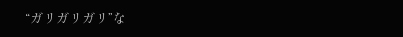“ガリガリガリ”な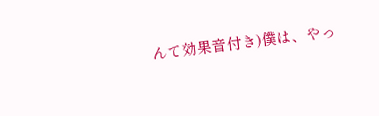んて効果音付き)僕は、やっ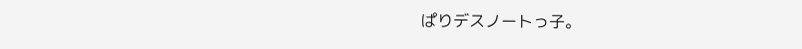ぱりデスノートっ子。